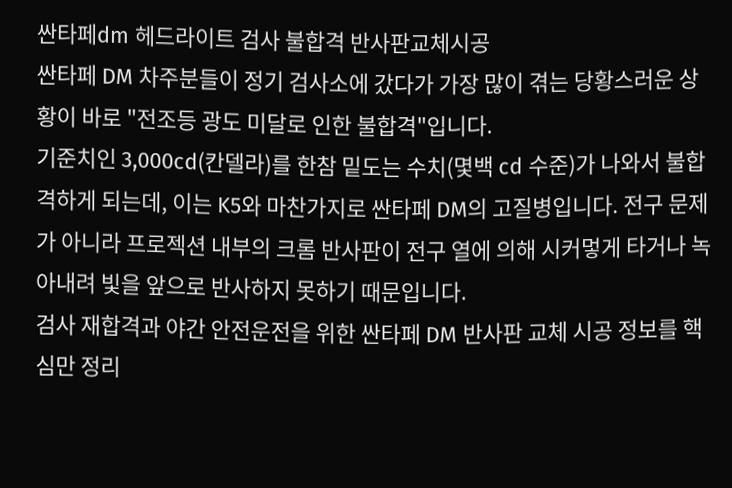싼타페dm 헤드라이트 검사 불합격 반사판교체시공
싼타페 DM 차주분들이 정기 검사소에 갔다가 가장 많이 겪는 당황스러운 상황이 바로 "전조등 광도 미달로 인한 불합격"입니다.
기준치인 3,000cd(칸델라)를 한참 밑도는 수치(몇백 cd 수준)가 나와서 불합격하게 되는데, 이는 K5와 마찬가지로 싼타페 DM의 고질병입니다. 전구 문제가 아니라 프로젝션 내부의 크롬 반사판이 전구 열에 의해 시커멓게 타거나 녹아내려 빛을 앞으로 반사하지 못하기 때문입니다.
검사 재합격과 야간 안전운전을 위한 싼타페 DM 반사판 교체 시공 정보를 핵심만 정리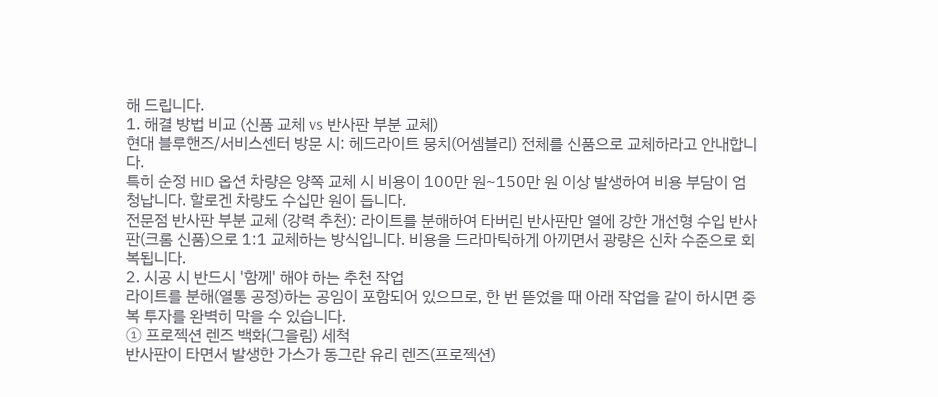해 드립니다.
1. 해결 방법 비교 (신품 교체 vs 반사판 부분 교체)
현대 블루핸즈/서비스센터 방문 시: 헤드라이트 뭉치(어셈블리) 전체를 신품으로 교체하라고 안내합니다.
특히 순정 HID 옵션 차량은 양쪽 교체 시 비용이 100만 원~150만 원 이상 발생하여 비용 부담이 엄청납니다. 할로겐 차량도 수십만 원이 듭니다.
전문점 반사판 부분 교체 (강력 추천): 라이트를 분해하여 타버린 반사판만 열에 강한 개선형 수입 반사판(크롬 신품)으로 1:1 교체하는 방식입니다. 비용을 드라마틱하게 아끼면서 광량은 신차 수준으로 회복됩니다.
2. 시공 시 반드시 '함께' 해야 하는 추천 작업
라이트를 분해(열통 공정)하는 공임이 포함되어 있으므로, 한 번 뜯었을 때 아래 작업을 같이 하시면 중복 투자를 완벽히 막을 수 있습니다.
① 프로젝션 렌즈 백화(그을림) 세척
반사판이 타면서 발생한 가스가 동그란 유리 렌즈(프로젝션)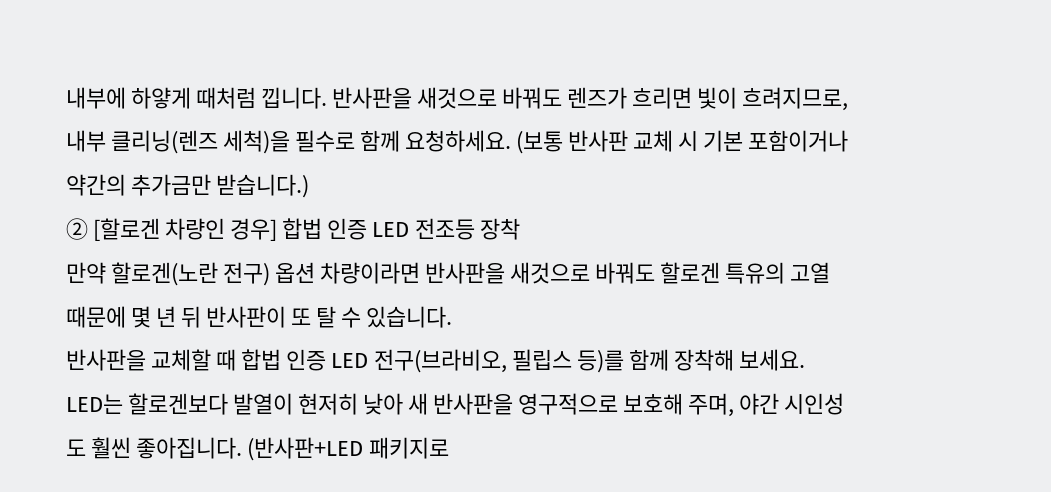내부에 하얗게 때처럼 낍니다. 반사판을 새것으로 바꿔도 렌즈가 흐리면 빛이 흐려지므로, 내부 클리닝(렌즈 세척)을 필수로 함께 요청하세요. (보통 반사판 교체 시 기본 포함이거나 약간의 추가금만 받습니다.)
② [할로겐 차량인 경우] 합법 인증 LED 전조등 장착
만약 할로겐(노란 전구) 옵션 차량이라면 반사판을 새것으로 바꿔도 할로겐 특유의 고열 때문에 몇 년 뒤 반사판이 또 탈 수 있습니다.
반사판을 교체할 때 합법 인증 LED 전구(브라비오, 필립스 등)를 함께 장착해 보세요.
LED는 할로겐보다 발열이 현저히 낮아 새 반사판을 영구적으로 보호해 주며, 야간 시인성도 훨씬 좋아집니다. (반사판+LED 패키지로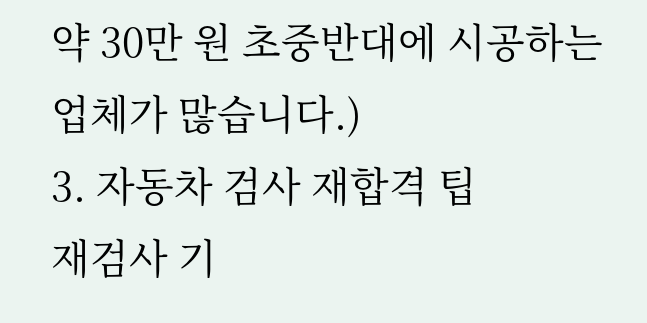약 30만 원 초중반대에 시공하는 업체가 많습니다.)
3. 자동차 검사 재합격 팁
재검사 기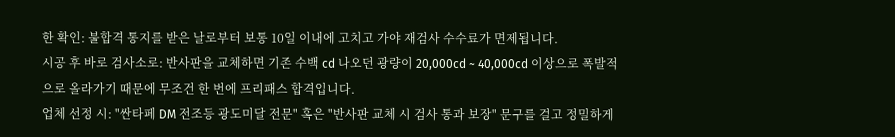한 확인: 불합격 통지를 받은 날로부터 보통 10일 이내에 고치고 가야 재검사 수수료가 면제됩니다.
시공 후 바로 검사소로: 반사판을 교체하면 기존 수백 cd 나오던 광량이 20,000cd ~ 40,000cd 이상으로 폭발적으로 올라가기 때문에 무조건 한 번에 프리패스 합격입니다.
업체 선정 시: "싼타페 DM 전조등 광도미달 전문" 혹은 "반사판 교체 시 검사 통과 보장" 문구를 걸고 정밀하게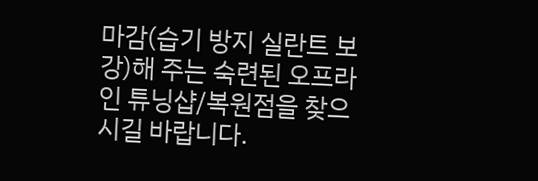마감(습기 방지 실란트 보강)해 주는 숙련된 오프라인 튜닝샵/복원점을 찾으시길 바랍니다.